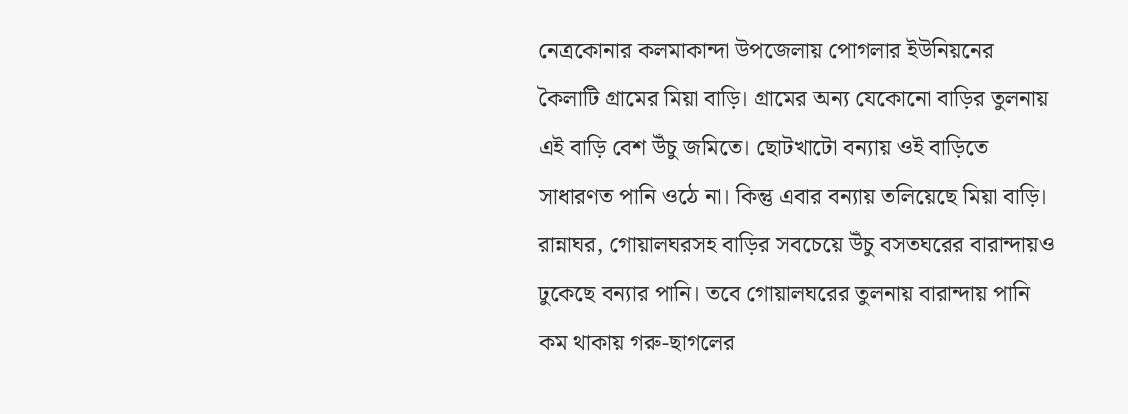নেত্রকোনার কলমাকান্দা উপজেলায় পোগলার ইউনিয়নের কৈলাটি গ্রামের মিয়া বাড়ি। গ্রামের অন্য যেকোনো বাড়ির তুলনায় এই বাড়ি বেশ উঁচু জমিতে। ছোটখাটো বন্যায় ওই বাড়িতে সাধারণত পানি ওঠে না। কিন্তু এবার বন্যায় তলিয়েছে মিয়া বাড়ি। রান্নাঘর, গোয়ালঘরসহ বাড়ির সবচেয়ে উঁচু বসতঘরের বারান্দায়ও ঢুকেছে বন্যার পানি। তবে গোয়ালঘরের তুলনায় বারান্দায় পানি কম থাকায় গরু-ছাগলের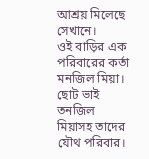আশ্রয় মিলেছে সেখানে।
ওই বাড়ির এক পরিবারের কর্তা মনজিল মিয়া। ছোট ভাই তনজিল মিয়াসহ তাদের যৌথ পরিবার।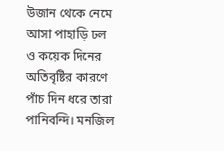উজান থেকে নেমে আসা পাহাড়ি ঢল ও কয়েক দিনের অতিবৃষ্টির কারণে পাঁচ দিন ধরে তারা পানিবন্দি। মনজিল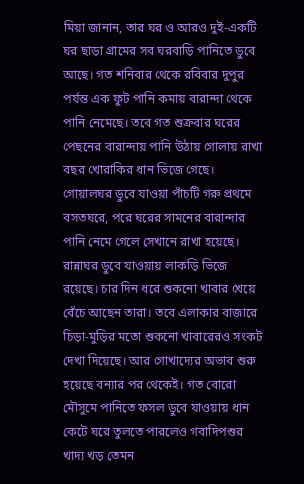মিয়া জানান, তার ঘর ও আরও দুই-একটি ঘর ছাড়া গ্রামের সব ঘরবাড়ি পানিতে ডুবে আছে। গত শনিবার থেকে রবিবার দুপুর পর্যন্ত এক ফুট পানি কমায় বারান্দা থেকে পানি নেমেছে। তবে গত শুক্রবার ঘরের পেছনের বারান্দায় পানি উঠায় গোলায় রাখা বছর খোরাকির ধান ভিজে গেছে। গোয়ালঘর ডুবে যাওয়া পাঁচটি গরু প্রথমে বসতঘরে, পরে ঘরের সামনের বারান্দার পানি নেমে গেলে সেখানে রাখা হয়েছে। রান্নাঘর ডুবে যাওয়ায় লাকড়ি ভিজে রয়েছে। চার দিন ধরে শুকনো খাবার খেয়ে বেঁচে আছেন তারা। তবে এলাকার বাজারে চিড়া-মুড়ির মতো শুকনো খাবারেরও সংকট দেখা দিয়েছে। আর গোখাদ্যের অভাব শুরু হয়েছে বন্যার পর থেকেই। গত বোরো মৌসুমে পানিতে ফসল ডুবে যাওয়ায় ধান কেটে ঘরে তুলতে পারলেও গবাদিপশুর খাদ্য খড় তেমন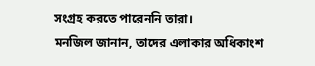সংগ্রহ করতে পারেননি তারা।
মনজিল জানান, তাদের এলাকার অধিকাংশ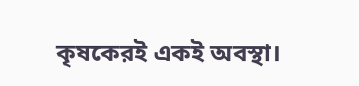কৃষকেরই একই অবস্থা।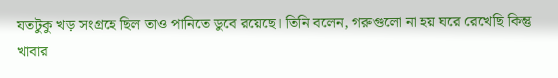যতটুকু খড় সংগ্রহে ছিল তাও পানিতে ডুবে রয়েছে। তিনি বলেন, গরুগুলো না হয় ঘরে রেখেছি কিন্তু খাবার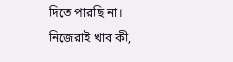দিতে পারছি না। নিজেরাই খাব কী,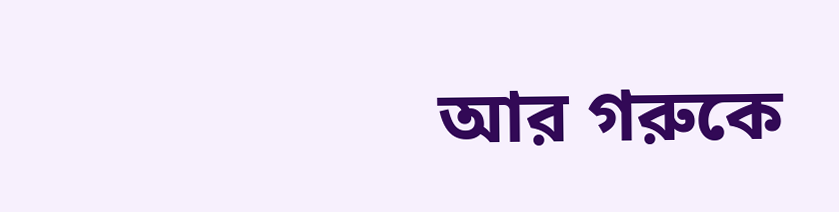আর গরুকে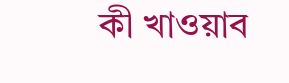কী খাওয়াব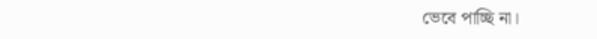ভেবে পাচ্ছি না।